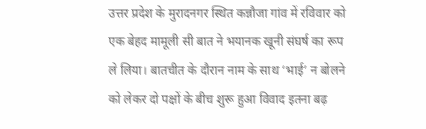उत्तर प्रदेश के मुरादनगर स्थित कन्नौजा गांव में रविवार को एक बेहद मामूली सी बात ने भयानक खूनी संघर्ष का रूप ले लिया। बातचीत के दौरान नाम के साथ ‘भाई’ न बोलने को लेकर दो पक्षों के बीच शुरू हुआ विवाद इतना बढ़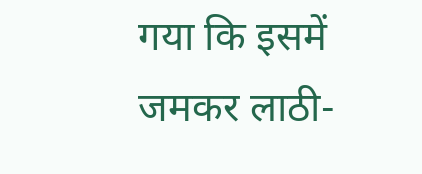गया कि इसमें जमकर लाठी-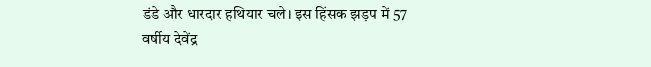डंडे और धारदार हथियार चले। इस हिंसक झड़प में 57 वर्षीय देवेंद्र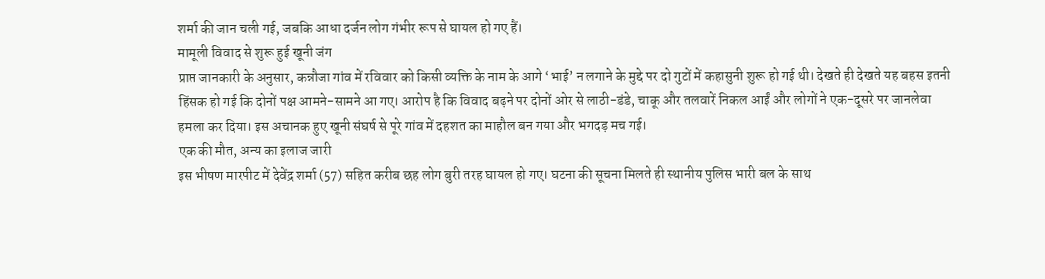शर्मा की जान चली गई, जबकि आधा दर्जन लोग गंभीर रूप से घायल हो गए हैं।
मामूली विवाद से शुरू हुई खूनी जंग
प्राप्त जानकारी के अनुसार, कन्नौजा गांव में रविवार को किसी व्यक्ति के नाम के आगे ‘भाई’ न लगाने के मुद्दे पर दो गुटों में कहासुनी शुरू हो गई थी। देखते ही देखते यह बहस इतनी हिंसक हो गई कि दोनों पक्ष आमने-सामने आ गए। आरोप है कि विवाद बढ़ने पर दोनों ओर से लाठी-डंडे, चाकू और तलवारें निकल आईं और लोगों ने एक-दूसरे पर जानलेवा हमला कर दिया। इस अचानक हुए खूनी संघर्ष से पूरे गांव में दहशत का माहौल बन गया और भगदड़ मच गई।
एक की मौत, अन्य का इलाज जारी
इस भीषण मारपीट में देवेंद्र शर्मा (57) सहित करीब छह लोग बुरी तरह घायल हो गए। घटना की सूचना मिलते ही स्थानीय पुलिस भारी बल के साथ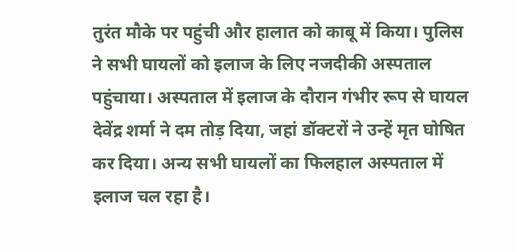तुरंत मौके पर पहुंची और हालात को काबू में किया। पुलिस ने सभी घायलों को इलाज के लिए नजदीकी अस्पताल पहुंचाया। अस्पताल में इलाज के दौरान गंभीर रूप से घायल देवेंद्र शर्मा ने दम तोड़ दिया, जहां डॉक्टरों ने उन्हें मृत घोषित कर दिया। अन्य सभी घायलों का फिलहाल अस्पताल में इलाज चल रहा है।